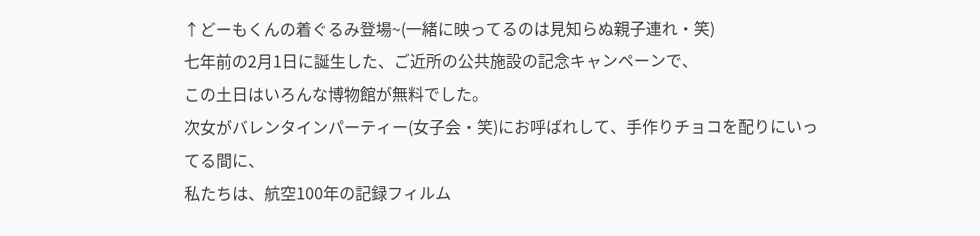↑どーもくんの着ぐるみ登場~(一緒に映ってるのは見知らぬ親子連れ・笑)
七年前の2月1日に誕生した、ご近所の公共施設の記念キャンペーンで、
この土日はいろんな博物館が無料でした。
次女がバレンタインパーティー(女子会・笑)にお呼ばれして、手作りチョコを配りにいってる間に、
私たちは、航空100年の記録フィルム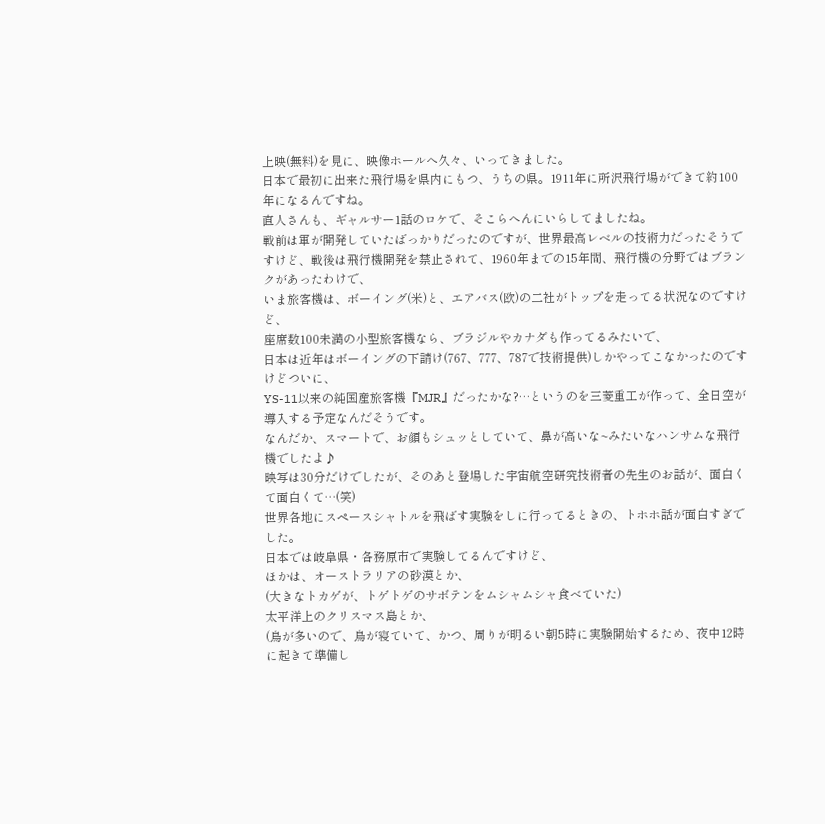上映(無料)を見に、映像ホールへ久々、いってきました。
日本で最初に出来た飛行場を県内にもつ、うちの県。1911年に所沢飛行場ができて約100年になるんですね。
直人さんも、ギャルサー1話のロケで、そこらへんにいらしてましたね。
戦前は軍が開発していたばっかりだったのですが、世界最高レベルの技術力だったそうですけど、戦後は飛行機開発を禁止されて、1960年までの15年間、飛行機の分野ではブランクがあったわけで、
いま旅客機は、ボーイング(米)と、エアバス(欧)の二社がトップを走ってる状況なのですけど、
座席数100未満の小型旅客機なら、ブラジルやカナダも作ってるみたいで、
日本は近年はボーイングの下請け(767、777、787で技術提供)しかやってこなかったのですけどついに、
YS-11以来の純国産旅客機『MJR』だったかな?…というのを三菱重工が作って、全日空が導入する予定なんだそうです。
なんだか、スマートで、お顔もシュッとしていて、鼻が高いな~みたいなハンサムな飛行機でしたよ♪
映写は30分だけでしたが、そのあと登場した宇宙航空研究技術者の先生のお話が、面白くて面白くて…(笑)
世界各地にスペースシャトルを飛ばす実験をしに行ってるときの、トホホ話が面白すぎでした。
日本では岐阜県・各務原市で実験してるんですけど、
ほかは、オーストラリアの砂漠とか、
(大きなトカゲが、トゲトゲのサボテンをムシャムシャ食べていた)
太平洋上のクリスマス島とか、
(鳥が多いので、鳥が寝ていて、かつ、周りが明るい朝5時に実験開始するため、夜中12時に起きて準備し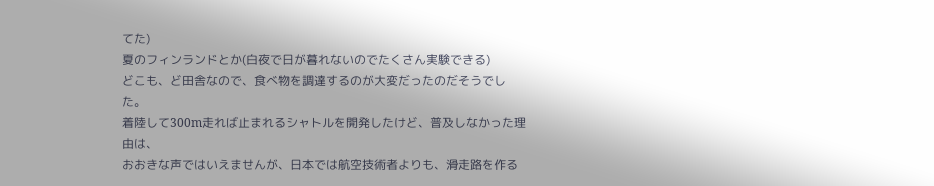てた)
夏のフィンランドとか(白夜で日が暮れないのでたくさん実験できる)
どこも、ど田舎なので、食べ物を調達するのが大変だったのだそうでした。
着陸して300m走れば止まれるシャトルを開発したけど、普及しなかった理由は、
おおきな声ではいえませんが、日本では航空技術者よりも、滑走路を作る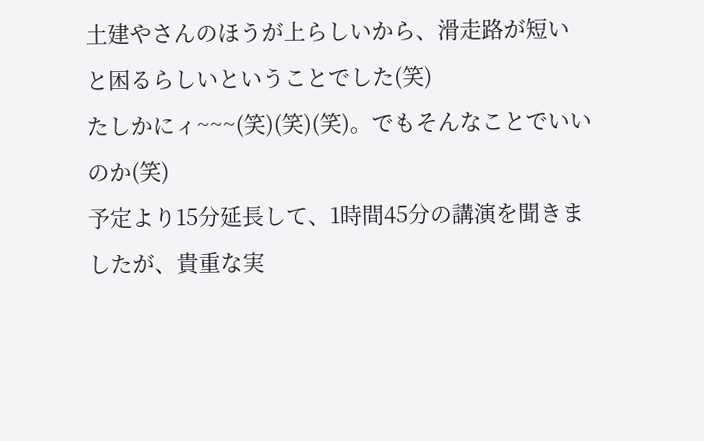土建やさんのほうが上らしいから、滑走路が短いと困るらしいということでした(笑)
たしかにィ~~~(笑)(笑)(笑)。でもそんなことでいいのか(笑)
予定より15分延長して、1時間45分の講演を聞きましたが、貴重な実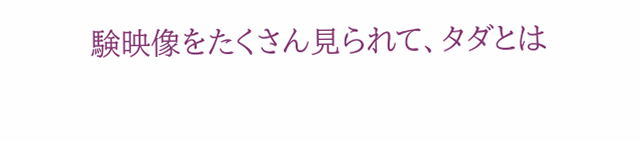験映像をたくさん見られて、タダとは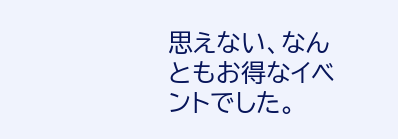思えない、なんともお得なイベントでした。